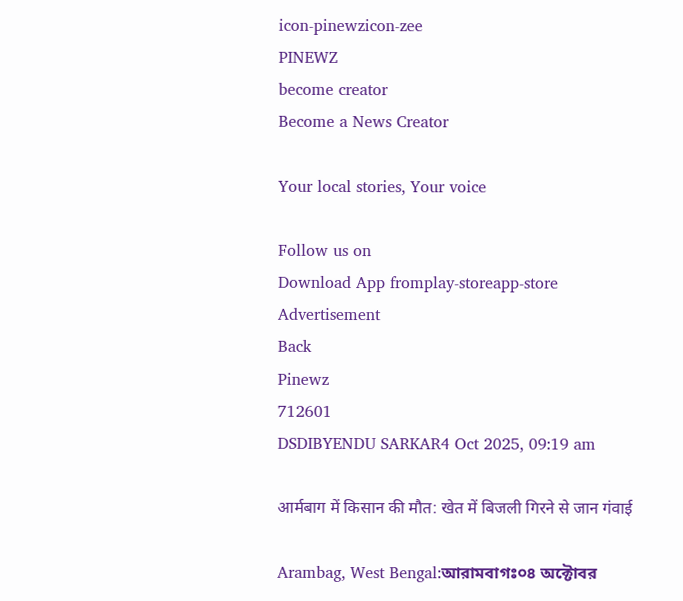icon-pinewzicon-zee
PINEWZ
become creator
Become a News Creator

Your local stories, Your voice

Follow us on
Download App fromplay-storeapp-store
Advertisement
Back
Pinewz
712601
DSDIBYENDU SARKAR4 Oct 2025, 09:19 am

आर्मबाग में किसान की मौत: खेत में बिजली गिरने से जान गंवाई

Arambag, West Bengal:আরামবাগঃ০৪ অক্টোবর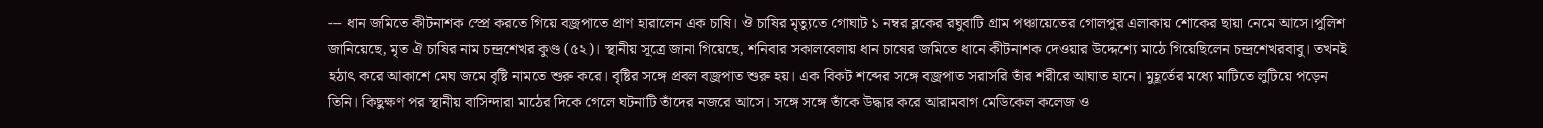--- ধান জমিতে কীটনাশক স্প্রে করতে গিয়ে বজ্রপাতে প্রাণ হারালেন এক চাষি। ঔ চাষির মৃত্যুতে গোঘাট ১ নম্বর ব্লকের রঘুবাটি গ্রাম পঞ্চায়েতের গোলপুর এলাকায় শোকের ছায়া নেমে আসে।পুলিশ জানিয়েছে, মৃত ঐ চাষির নাম চন্দ্রশেখর কুণ্ড (৫২)। স্থানীয় সূত্রে জানা গিয়েছে, শনিবার সকালবেলায় ধান চাষের জমিতে ধানে কীটনাশক দেওয়ার উদ্দেশ্যে মাঠে গিয়েছিলেন চন্দ্রশেখরবাবু। তখনই হঠাৎ করে আকাশে মেঘ জমে বৃষ্টি নামতে শুরু করে। বৃষ্টির সঙ্গে প্রবল বজ্রপাত শুরু হয়। এক বিকট শব্দের সঙ্গে বজ্রপাত সরাসরি তাঁর শরীরে আঘাত হানে। মুহূর্তের মধ্যে মাটিতে লুটিয়ে পড়েন তিনি। কিছুক্ষণ পর স্থানীয় বাসিন্দারা মাঠের দিকে গেলে ঘটনাটি তাঁদের নজরে আসে। সঙ্গে সঙ্গে তাঁকে উদ্ধার করে আরামবাগ মেডিকেল কলেজ ও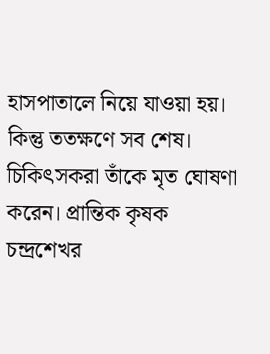হাসপাতালে নিয়ে যাওয়া হয়। কিন্তু ততক্ষণে সব শেষ। চিকিৎসকরা তাঁকে মৃত ঘোষণা করেন। প্রান্তিক কৃষক চন্দ্রশেখর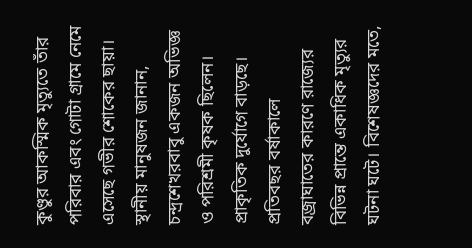কুণ্ডুর আকস্মিক মৃত্যুতে তাঁর পরিবার এবং গোটা গ্রামে নেমে এসেছে গভীর শোকের ছায়া। স্থানীয় মানুষজন জানান, চন্দ্রশেখরবাবু একজন অভিজ্ঞ ও পরিশ্রমী কৃষক ছিলেন। প্রাকৃতিক দুর্যোগে বাড়ছে। প্রতিবছর বর্ষাকালে বজ্রাঘাতের কারণে রাজ্যের বিভিন্ন প্রান্তে একাধিক মৃত্যুর ঘটনা ঘটে। বিশেষজ্ঞদের মতে,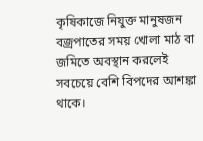কৃষিকাজে নিযুক্ত মানুষজন বজ্রপাতের সময় খোলা মাঠ বা জমিতে অবস্থান করলেই সবচেয়ে বেশি বিপদের আশঙ্কা থাকে।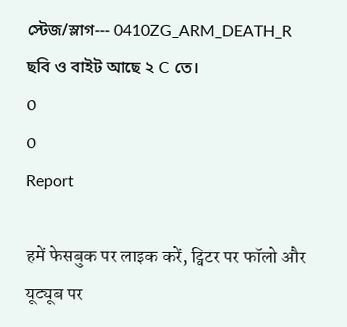স্টেজ/স্লাগ--- 0410ZG_ARM_DEATH_R ছবি ও বাইট আছে ২ C তে।
0
0
Report

हमें फेसबुक पर लाइक करें, ट्विटर पर फॉलो और यूट्यूब पर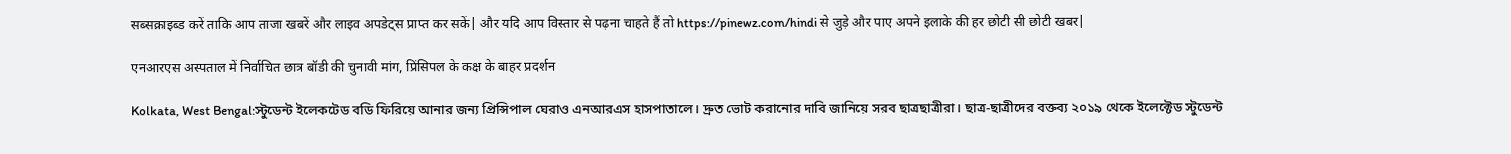सब्सक्राइब्ड करें ताकि आप ताजा खबरें और लाइव अपडेट्स प्राप्त कर सकें| और यदि आप विस्तार से पढ़ना चाहते हैं तो https://pinewz.com/hindi से जुड़े और पाए अपने इलाके की हर छोटी सी छोटी खबर|

एनआरएस अस्पताल में निर्वाचित छात्र बॉडी की चुनावी मांग, प्रिंसिपल के कक्ष के बाहर प्रदर्शन

Kolkata, West Bengal:স্টুডেন্ট ইলেকটেড বডি ফিরিয়ে আনার জন্য প্রিন্সিপাল ঘেরাও এনআরএস হাসপাতালে। দ্রুত ভোট করানোর দাবি জানিয়ে সরব ছাত্রছাত্রীরা। ছাত্র-ছাত্রীদের বক্তব্য ২০১৯ থেকে ইলেক্টেড স্টুডেন্ট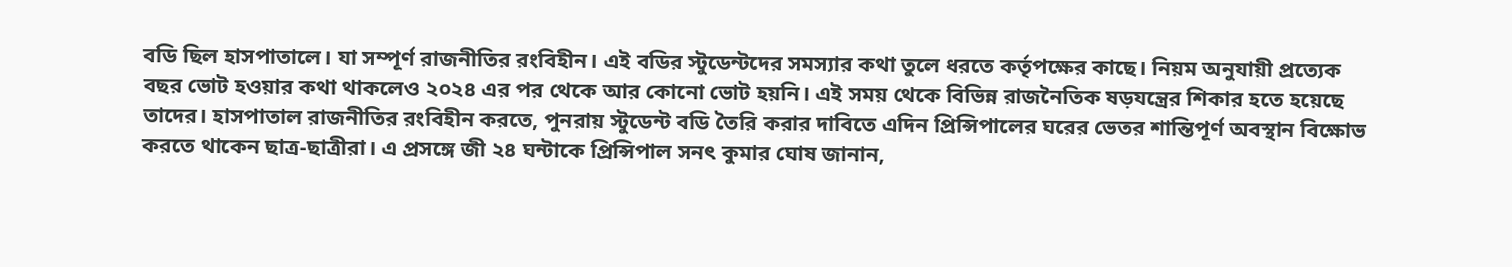বডি ছিল হাসপাতালে। যা সম্পূর্ণ রাজনীতির রংবিহীন। এই বডির স্টুডেন্টদের সমস্যার কথা তুলে ধরতে কর্তৃপক্ষের কাছে। নিয়ম অনুযায়ী প্রত্যেক বছর ভোট হওয়ার কথা থাকলেও ২০২৪ এর পর থেকে আর কোনো ভোট হয়নি। এই সময় থেকে বিভিন্ন রাজনৈতিক ষড়যন্ত্রের শিকার হতে হয়েছে তাদের। হাসপাতাল রাজনীতির রংবিহীন করতে, পুনরায় স্টুডেন্ট বডি তৈরি করার দাবিতে এদিন প্রিন্সিপালের ঘরের ভেতর শান্তিপূর্ণ অবস্থান বিক্ষোভ করতে থাকেন ছাত্র-ছাত্রীরা। এ প্রসঙ্গে জী ২৪ ঘন্টাকে প্রিন্সিপাল সনৎ কুমার ঘোষ জানান,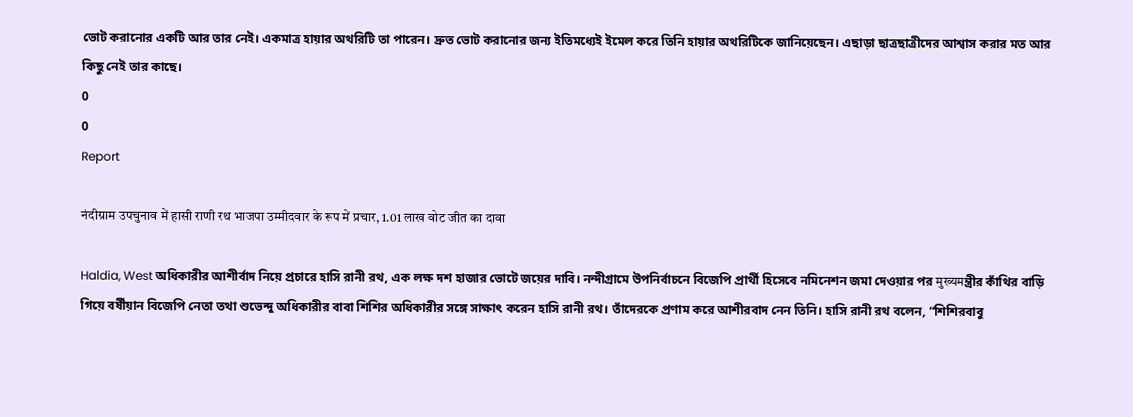ভোট করানোর একটি আর তার নেই। একমাত্র হায়ার অথরিটি তা পারেন। দ্রুত ভোট করানোর জন্য ইতিমধ্যেই ইমেল করে তিনি হায়ার অথরিটিকে জানিয়েছেন। এছাড়া ছাত্রছাত্রীদের আশ্বাস করার মত আর কিছু নেই তার কাছে।
0
0
Report

नंदीग्राम उपचुनाव में हासी राणी रथ भाजपा उम्मीदवार के रूप में प्रचार, 1.01 लाख वोट जीत का दावा

Haldia, West অধিকারীর আশীর্বাদ নিয়ে প্রচারে হাসি রানী রথ, এক লক্ষ দশ হাজার ভোটে জয়ের দাবি। নন্দীগ্রামে উপনির্বাচনে বিজেপি প্রার্থী হিসেবে নমিনেশন জমা দেওয়ার পর मुख्यमন্ত্রীর কাঁথির বাড়ি গিয়ে বর্ষীয়ান বিজেপি নেতা তথা শুভেন্দু অধিকারীর বাবা শিশির অধিকারীর সঙ্গে সাক্ষাৎ করেন হাসি রানী রথ। তাঁদেরকে প্রণাম করে আশীরবাদ নেন তিনি। হাসি রানী রথ বলেন, “শিশিরবাবু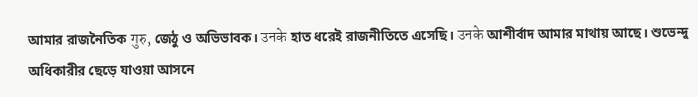আমার রাজনৈতিক गुरु, জেঠু ও অভিভাবক। उनके হাত ধরেই রাজনীতিতে এসেছি। उनके আশীর্বাদ আমার মাথায় আছে। শুভেন্দু অধিকারীর ছেড়ে যাওয়া আসনে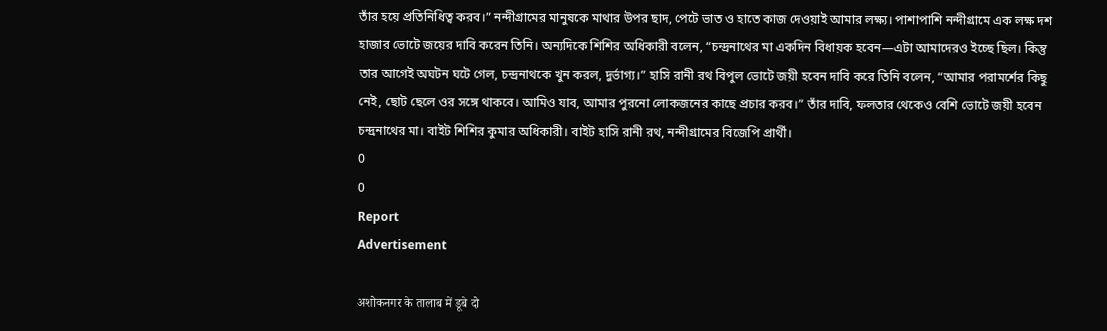তাঁর হয়ে প্রতিনিধিত্ব করব।” নন্দীগ্রামের মানুষকে মাথার উপর ছাদ, পেটে ভাত ও হাতে কাজ দেওয়াই আমার লক্ষ্য। পাশাপাশি নন্দীগ্রামে এক লক্ষ দশ হাজার ভোটে জয়ের দাবি করেন তিনি। অন্যদিকে শিশির অধিকারী বলেন, “চন্দ্রনাথের মা একদিন বিধায়ক হবেন—এটা আমাদেরও ইচ্ছে ছিল। কিন্তু তার আগেই অঘটন ঘটে গেল, চন্দ্রনাথকে খুন করল, দুর্ভাগ্য।” হাসি রানী রথ বিপুল ভোটে জয়ী হবেন দাবি করে তিনি বলেন, “আমার পরামর্শের কিছু নেই, ছোট ছেলে ওর সঙ্গে থাকবে। আমিও যাব, আমার পুরনো লোকজনের কাছে প্রচার করব।” তাঁর দাবি, ফলতার থেকেও বেশি ভোটে জয়ী হবেন চন্দ্রনাথের মা। বাইট শিশির কুমার অধিকারী। বাইট হাসি রানী রথ, নন্দীগ্রামের বিজেপি প্রার্থী।
0
0
Report
Advertisement

अशोकनगर के तालाब में डूबे दो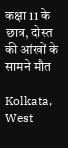कक्षा 11 के छात्र, दोस्त की आंखों के सामने मौत

Kolkata, West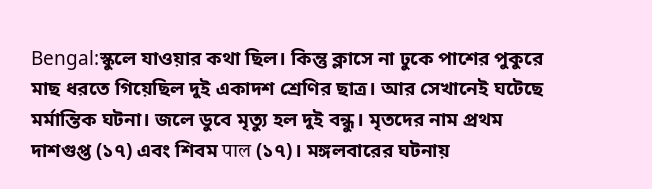Bengal:স্কুলে যাওয়ার কথা ছিল। কিন্তু ক্লাসে না ঢুকে পাশের পুকুরে মাছ ধরতে গিয়েছিল দুই একাদশ শ্রেণির ছাত্র। আর সেখানেই ঘটেছে মর্মান্তিক ঘটনা। জলে ডুবে মৃত্যু হল দুই বন্ধু। মৃতদের নাম প্রথম দাশগুপ্ত (১৭) এবং শিবম पाल (১৭)। মঙ্গলবারের ঘটনায়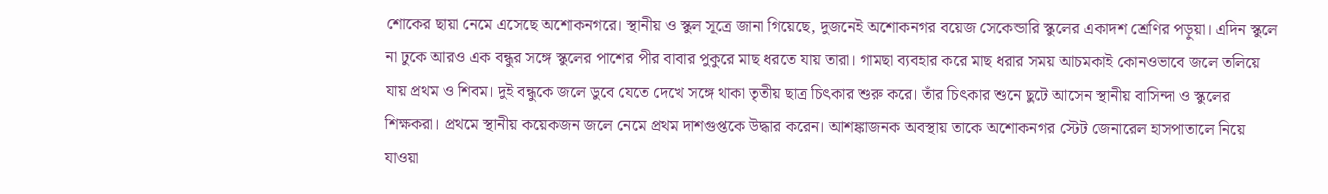শোকের ছায়া নেমে এসেছে অশোকনগরে। স্থানীয় ও স্কুল সূত্রে জানা গিয়েছে, দুজনেই অশোকনগর বয়েজ সেকেন্ডারি স্কুলের একাদশ শ্রেণির পড়ুয়া। এদিন স্কুলে না ঢুকে আরও এক বন্ধুর সঙ্গে স্কুলের পাশের পীর বাবার পুকুরে মাছ ধরতে যায় তারা। গামছা ব্যবহার করে মাছ ধরার সময় আচমকাই কোনওভাবে জলে তলিয়ে যায় প্রথম ও শিবম। দুই বন্ধুকে জলে ডুবে যেতে দেখে সঙ্গে থাকা তৃতীয় ছাত্র চিৎকার শুরু করে। তাঁর চিৎকার শুনে ছুটে আসেন স্থানীয় বাসিন্দা ও স্কুলের শিক্ষকরা। প্রথমে স্থানীয় কয়েকজন জলে নেমে প্রথম দাশগুপ্তকে উদ্ধার করেন। আশঙ্কাজনক অবস্থায় তাকে অশোকনগর স্টেট জেনারেল হাসপাতালে নিয়ে যাওয়া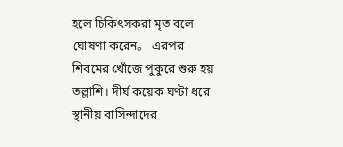হলে চিকিৎসকরা মৃত বলে ঘোষণা করেন。 এরপর শিবমের খোঁজে পুকুরে শুরু হয় তল্লাশি। দীর্ঘ কয়েক ঘণ্টা ধরে স্থানীয় বাসিন্দাদের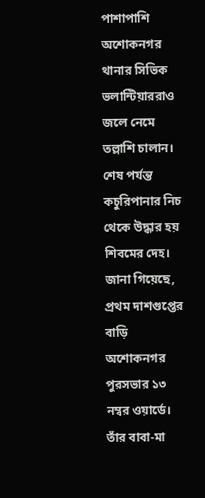পাশাপাশি অশোকনগর থানার সিভিক ভলান্টিয়াররাও জলে নেমে তল্লাশি চালান। শেষ পর্যন্ত কচুরিপানার নিচ থেকে উদ্ধার হয় শিবমের দেহ। জানা গিয়েছে, প্রথম দাশগুপ্তের বাড়ি অশোকনগর পুরসভার ১৩ নম্বর ওয়ার্ডে। তাঁর বাবা-মা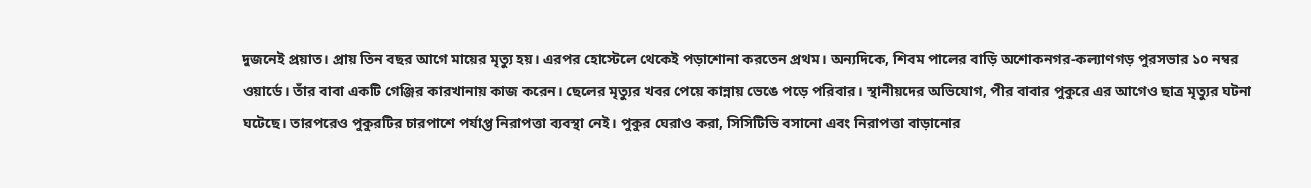দুজনেই প্রয়াত। প্রায় তিন বছর আগে মায়ের মৃত্যু হয়। এরপর হোস্টেলে থেকেই পড়াশোনা করতেন প্রথম। অন্যদিকে, শিবম পালের বাড়ি অশোকনগর-কল্যাণগড় পুরসভার ১০ নম্বর ওয়ার্ডে। তাঁর বাবা একটি গেঞ্জির কারখানায় কাজ করেন। ছেলের মৃত্যুর খবর পেয়ে কান্নায় ভেঙে পড়ে পরিবার। স্থানীয়দের অভিযোগ, পীর বাবার পুকুরে এর আগেও ছাত্র মৃত্যুর ঘটনা ঘটেছে। তারপরেও পুকুরটির চারপাশে পর্যাপ্ত নিরাপত্তা ব্যবস্থা নেই। পুকুর ঘেরাও করা, সিসিটিভি বসানো এবং নিরাপত্তা বাড়ানোর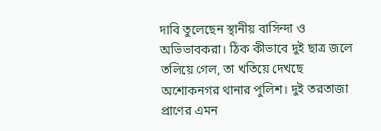দাবি তুলেছেন স্থানীয় বাসিন্দা ও অভিভাবকরা। ঠিক কীভাবে দুই ছাত্র জলে তলিয়ে গেল, তা খতিয়ে দেখছে অশোকনগর থানার পুলিশ। দুই তরতাজা প্রাণের এমন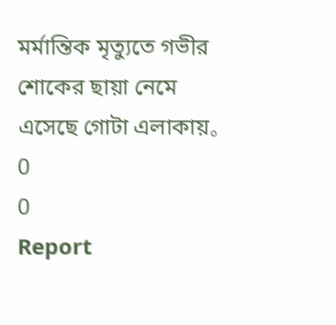মর্মান্তিক মৃত্যুতে গভীর শোকের ছায়া নেমে এসেছে গোটা এলাকায়。
0
0
Report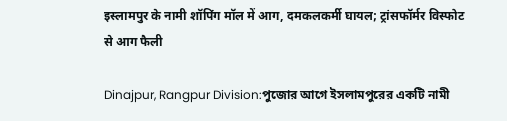इस्लामपुर के नामी शॉपिंग मॉल में आग, दमकलकर्मी घायल; ट्रांसफॉर्मर विस्फोट से आग फैली

Dinajpur, Rangpur Division:পুজোর আগে ইসলামপুরের একটি নামী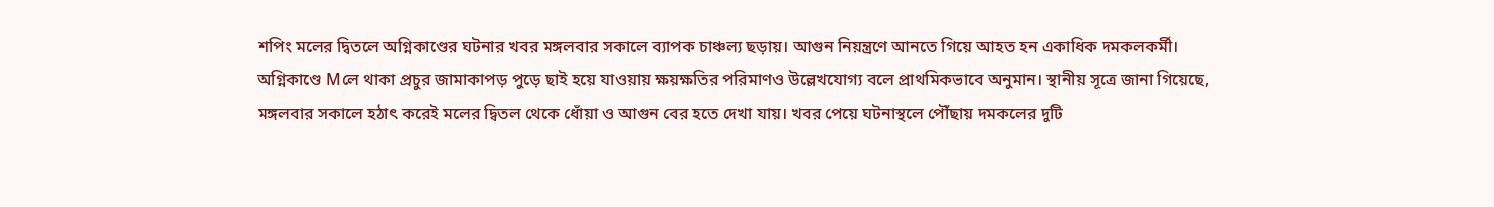শপিং মলের দ্বিতলে অগ্নিকাণ্ডের ঘটনার খবর মঙ্গলবার সকালে ব্যাপক চাঞ্চল্য ছড়ায়। আগুন নিয়ন্ত্রণে আনতে গিয়ে আহত হন একাধিক দমকলকর্মী। অগ্নিকাণ্ডে Мলে থাকা প্রচুর জামাকাপড় পুড়ে ছাই হয়ে যাওয়ায় ক্ষয়ক্ষতির পরিমাণও উল্লেখযোগ্য বলে প্রাথমিকভাবে অনুমান। স্থানীয় সূত্রে জানা গিয়েছে, মঙ্গলবার সকালে হঠাৎ করেই মলের দ্বিতল থেকে ধোঁয়া ও আগুন বের হতে দেখা যায়। খবর পেয়ে ঘটনাস্থলে পৌঁছায় দমকলের দুটি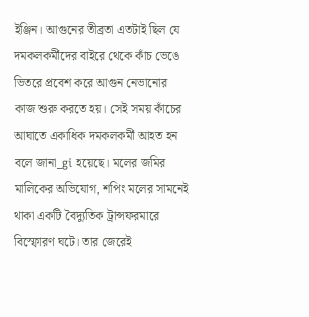ইঞ্জিন। আগুনের তীব্রতা এতটাই ছিল যে দমকলকর্মীদের বাইরে থেকে কাঁচ ভেঙে ভিতরে প্রবেশ করে আগুন নেভানোর কাজ শুরু করতে হয়। সেই সময় কাঁচের আঘাতে একাধিক দমকলকর্মী আহত হন বলে জানা_gi হয়েছে। মলের জমির মালিকের অভিযোগ, শপিং মলের সামনেই থাকা একটি বৈদ্যুতিক ট্রান্সফরমারে বিস্ফোরণ ঘটে। তার জেরেই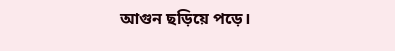আগুন ছড়িয়ে পড়ে।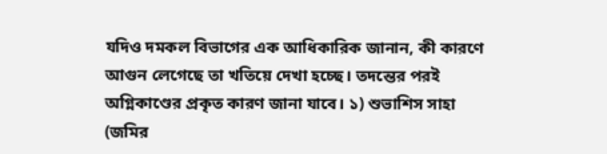যদিও দমকল বিভাগের এক আধিকারিক জানান, কী কারণে আগুন লেগেছে তা খতিয়ে দেখা হচ্ছে। তদন্তের পরই অগ্নিকাণ্ডের প্রকৃত কারণ জানা যাবে। ১) শুভাশিস সাহা (জমির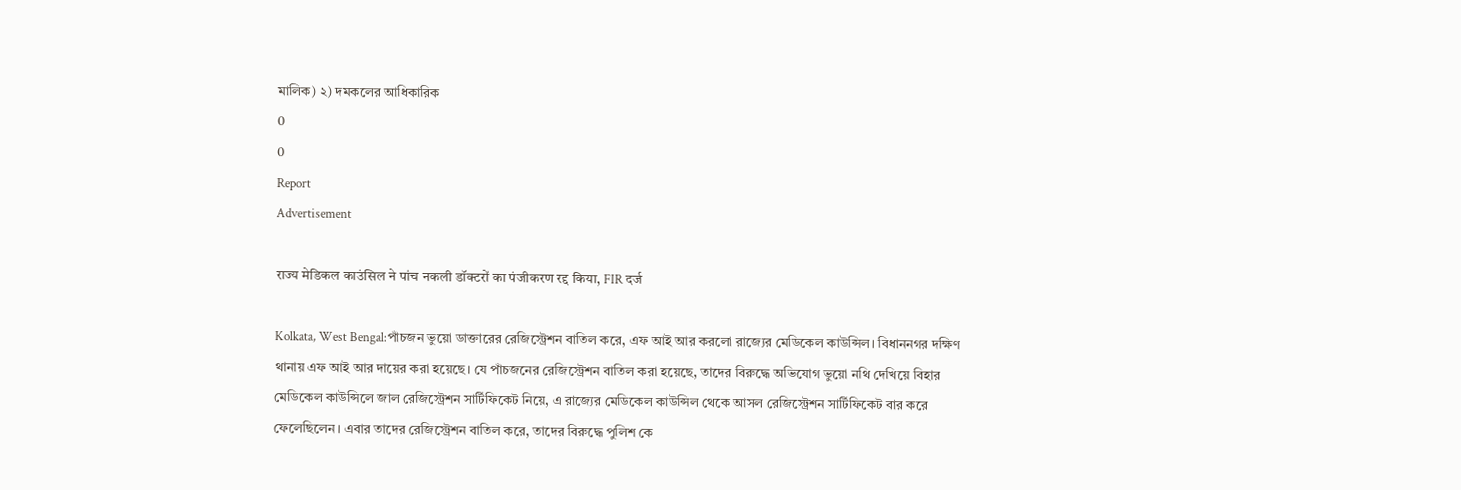মালিক) ২) দমকলের আধিকারিক
0
0
Report
Advertisement

राज्य मेडिकल काउंसिल ने पांच नकली डॉक्टरों का पंजीकरण रद्द किया, FIR दर्ज

Kolkata, West Bengal:পাঁচজন ভুয়ো ডাক্তারের রেজিস্ট্রেশন বাতিল করে, এফ আই আর করলো রাজ্যের মেডিকেল কাউন্সিল। বিধাননগর দক্ষিণ থানায় এফ আই আর দায়ের করা হয়েছে। যে পাঁচজনের রেজিস্ট্রেশন বাতিল করা হয়েছে, তাদের বিরুদ্ধে অভিযোগ ভুয়ো নথি দেখিয়ে বিহার মেডিকেল কাউন্সিলে জাল রেজিস্ট্রেশন সার্টিফিকেট নিয়ে, এ রাজ্যের মেডিকেল কাউন্সিল থেকে আসল রেজিস্ট্রেশন সার্টিফিকেট বার করে ফেলেছিলেন। এবার তাদের রেজিস্ট্রেশন বাতিল করে, তাদের বিরুদ্ধে পুলিশ কে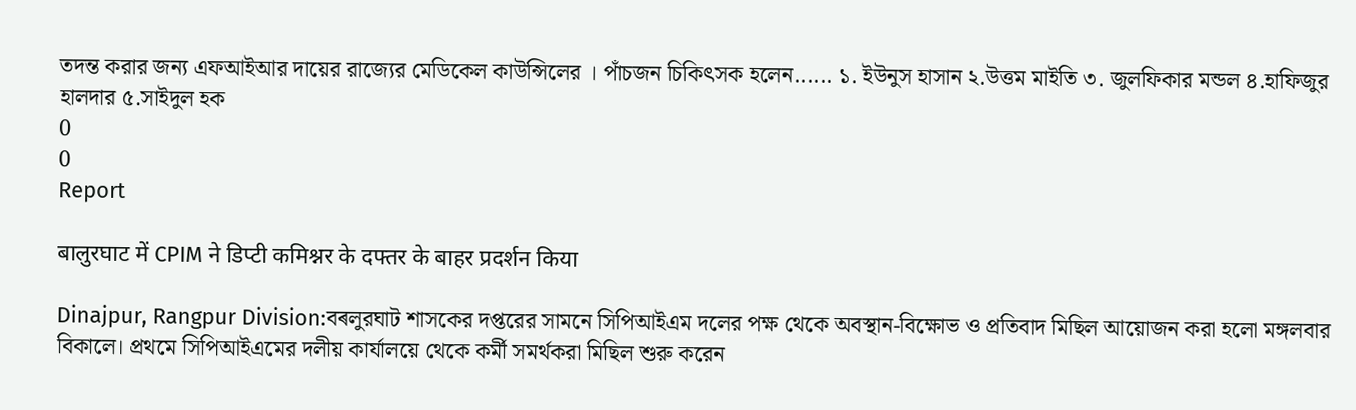তদন্ত করার জন্য এফআইআর দায়ের রাজ্যের মেডিকেল কাউন্সিলের । পাঁচজন চিকিৎসক হলেন...... ১. ইউনুস হাসান ২.উত্তম মাইতি ৩. জুলফিকার মন্ডল ৪.হাফিজুর হালদার ৫.সাইদুল হক
0
0
Report

बालुरघाट में CPIM ने डिप्टी कमिश्नर के दफ्तर के बाहर प्रदर्शन किया

Dinajpur, Rangpur Division:বৰলুরঘাট শাসকের দপ্তরের সামনে সিপিআইএম দলের পক্ষ থেকে অবস্থান-বিক্ষোভ ও প্রতিবাদ মিছিল আয়োজন করা হলো মঙ্গলবার বিকালে। প্রথমে সিপিআইএমের দলীয় কার্যালয়ে থেকে কর্মী সমর্থকরা মিছিল শুরু করেন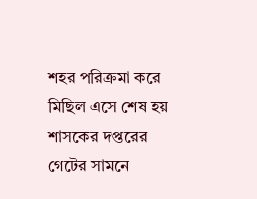শহর পরিক্রমা করে মিছিল এসে শেষ হয় শাসকের দপ্তরের গেটের সামনে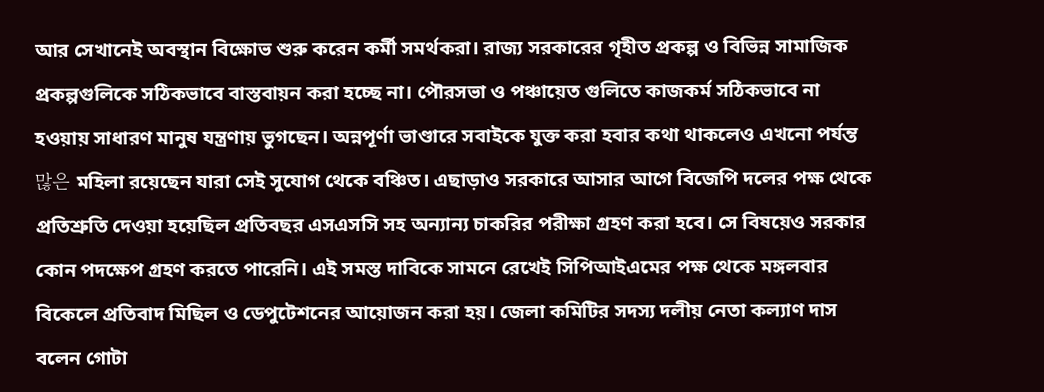আর সেখানেই অবস্থান বিক্ষোভ শুরু করেন কর্মী সমর্থকরা। রাজ্য সরকারের গৃহীত প্রকল্প ও বিভিন্ন সামাজিক প্রকল্পগুলিকে সঠিকভাবে বাস্তবায়ন করা হচ্ছে না। পৌরসভা ও পঞ্চায়েত গুলিতে কাজকর্ম সঠিকভাবে না হওয়ায় সাধারণ মানুষ যন্ত্রণায় ভুগছেন। অন্নপূর্ণা ভাণ্ডারে সবাইকে যুক্ত করা হবার কথা থাকলেও এখনো পর্যন্ত 많은 মহিলা রয়েছেন যারা সেই সুযোগ থেকে বঞ্চিত। এছাড়াও সরকারে আসার আগে বিজেপি দলের পক্ষ থেকে প্রতিশ্রুতি দেওয়া হয়েছিল প্রতিবছর এসএসসি সহ অন্যান্য চাকরির পরীক্ষা গ্রহণ করা হবে। সে বিষয়েও সরকার কোন পদক্ষেপ গ্রহণ করতে পারেনি। এই সমস্ত দাবিকে সামনে রেখেই সিপিআইএমের পক্ষ থেকে মঙ্গলবার বিকেলে প্রতিবাদ মিছিল ও ডেপুটেশনের আয়োজন করা হয়। জেলা কমিটির সদস্য দলীয় নেতা কল্যাণ দাস বলেন গোটা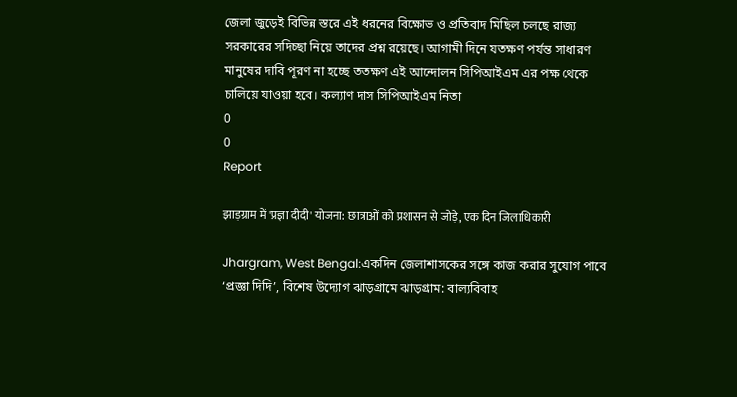জেলা জুড়েই বিভিন্ন স্তরে এই ধরনের বিক্ষোভ ও প্রতিবাদ মিছিল চলছে রাজ্য সরকারের সদিচ্ছা নিয়ে তাদের প্রশ্ন রয়েছে। আগামী দিনে যতক্ষণ পর্যন্ত সাধারণ মানুষের দাবি পূরণ না হচ্ছে ততক্ষণ এই আন্দোলন সিপিআইএম এর পক্ষ থেকে চালিয়ে যাওয়া হবে। কল্যাণ দাস সিপিআইএম নিতা
0
0
Report

झाड़ग्राम में 'प्रज्ञा दीदी' योजना: छात्राओं को प्रशासन से जोड़े, एक दिन जिलाधिकारी

Jhargram, West Bengal:একদিন জেলাশাসকের সঙ্গে কাজ করার সুযোগ পাবে ‘প্রজ্ঞা দিদি’, বিশেষ উদ্যোগ ঝাড়গ্রামে ঝাড়গ্রাম: বাল্যবিবাহ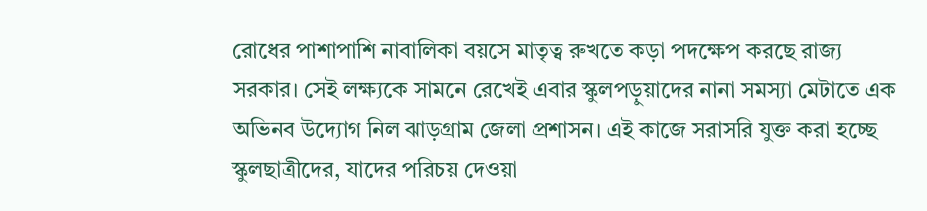রোধের পাশাপাশি নাবালিকা বয়সে মাতৃত্ব রুখতে কড়া পদক্ষেপ করছে রাজ্য সরকার। সেই লক্ষ্যকে সামনে রেখেই এবার স্কুলপড়ুয়াদের নানা সমস্যা মেটাতে এক অভিনব উদ্যোগ নিল ঝাড়গ্রাম জেলা প্রশাসন। এই কাজে সরাসরি যুক্ত করা হচ্ছে স্কুলছাত্রীদের, যাদের পরিচয় দেওয়া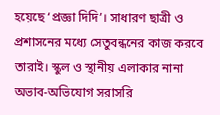হয়েছে ‘প্রজ্ঞা দিদি’। সাধারণ ছাত্রী ও প্রশাসনের মধ্যে সেতুবন্ধনের কাজ করবে তারাই। স্কুল ও স্থানীয় এলাকার নানা অভাব-অভিযোগ সরাসরি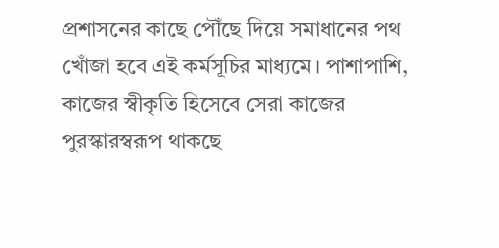প্রশাসনের কাছে পৌঁছে দিয়ে সমাধানের পথ খোঁজা হবে এই কর্মসূচির মাধ্যমে। পাশাপাশি, কাজের স্বীকৃতি হিসেবে সেরা কাজের পুরস্কারস্বরূপ থাকছে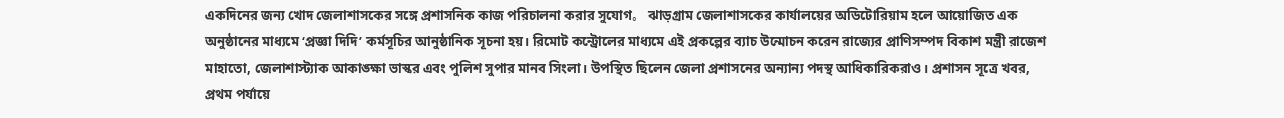একদিনের জন্য খোদ জেলাশাসকের সঙ্গে প্রশাসনিক কাজ পরিচালনা করার সুযোগ。 ঝাড়গ্রাম জেলাশাসকের কার্যালয়ের অডিটোরিয়াম হলে আয়োজিত এক অনুষ্ঠানের মাধ্যমে ‘প্রজ্ঞা দিদি’ কর্মসূচির আনুষ্ঠানিক সূচনা হয়। রিমোট কন্ট্রোলের মাধ্যমে এই প্রকল্পের ব্যাচ উন্মোচন করেন রাজ্যের প্রাণিসম্পদ বিকাশ মন্ত্রী রাজেশ মাহাতো, জেলাশাস্ট্যাক আকাঙ্ক্ষা ভাস্কর এবং পুলিশ সুপার মানব সিংলা। উপস্থিত ছিলেন জেলা প্রশাসনের অন্যান্য পদস্থ আধিকারিকরাও। প্রশাসন সূত্রে খবর, প্রথম পর্যায়ে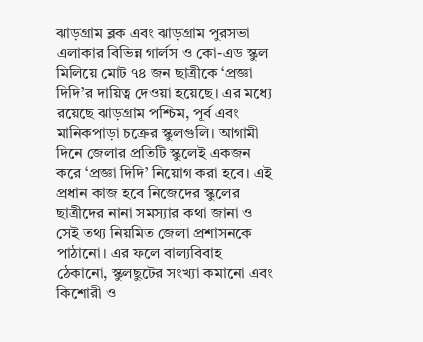ঝাড়গ্রাম ব্লক এবং ঝাড়গ্রাম পুরসভা এলাকার বিভিন্ন গার্লস ও কো-এড স্কুল মিলিয়ে মোট ৭৪ জন ছাত্রীকে ‘প্রজ্ঞা দিদি’র দায়িত্ব দেওয়া হয়েছে। এর মধ্যে রয়েছে ঝাড়গ্রাম পশ্চিম, পূর্ব এবং মানিকপাড়া চক্রের স্কুলগুলি। আগামী দিনে জেলার প্রতিটি স্কুলেই একজন করে ‘প্রজ্ঞা দিদি’ নিয়োগ করা হবে। এই প্রধান কাজ হবে নিজেদের স্কুলের ছাত্রীদের নানা সমস্যার কথা জানা ও সেই তথ্য নিয়মিত জেলা প্রশাসনকে পাঠানো। এর ফলে বাল্যবিবাহ ঠেকানো, স্কুলছুটের সংখ্যা কমানো এবং কিশোরী ও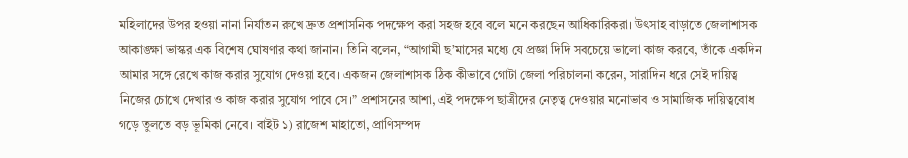মহিলাদের উপর হওয়া নানা নির্যাতন রুখে দ্রুত প্রশাসনিক পদক্ষেপ করা সহজ হবে বলে মনে করছেন আধিকারিকরা। উৎসাহ বাড়াতে জেলাশাসক আকাঙ্ক্ষা ভাস্কর এক বিশেষ ঘোষণার কথা জানান। তিনি বলেন, “আগামী ছ’মাসের মধ্যে যে প্রজ্ঞা দিদি সবচেয়ে ভালো কাজ করবে, তাঁকে একদিন আমার সঙ্গে রেখে কাজ করার সুযোগ দেওয়া হবে। একজন জেলাশাসক ঠিক কীভাবে গোটা জেলা পরিচালনা করেন, সারাদিন ধরে সেই দায়িত্ব নিজের চোখে দেখার ও কাজ করার সুযোগ পাবে সে।” প্রশাসনের আশা, এই পদক্ষেপ ছাত্রীদের নেতৃত্ব দেওয়ার মনোভাব ও সামাজিক দায়িত্ববোধ গড়ে তুলতে বড় ভূমিকা নেবে। বাইট ১) রাজেশ মাহাতো, প্রাণিসম্পদ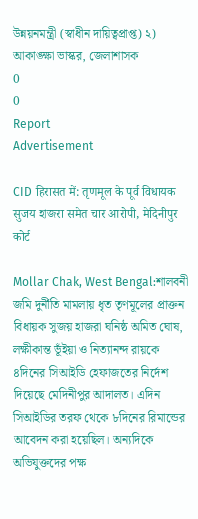উন্নয়নমন্ত্রী (স্বাধীন দায়িত্বপ্রাপ্ত) ২) আকাঙ্ক্ষা ভাস্কর, জেলাশাসক
0
0
Report
Advertisement

CID हिरासत में: तृणमूल के पूर्व विधायक सुजय হাজरा समेत चार आरोपी, मेदिनीपुर कोर्ट

Mollar Chak, West Bengal:শালবনী জমি দুর্নীতি মামলায় ধৃত তৃণমূলের প্রাক্তন বিধায়ক সুজয় হাজরা ঘনিষ্ঠ অমিত ঘোষ, লক্ষীকান্ত ভূঁইয়া ও নিত্যানন্দ রায়কে ৪দিনের সিআইডি হেফাজতের নির্দেশ দিয়েছে মেদিনীপুর আদালত। এদিন সিআইডির তরফ থেকে ৮দিনের রিমান্ডের আবেদন করা হয়েছিল। অন্যদিকে অভিযুক্তদের পক্ষ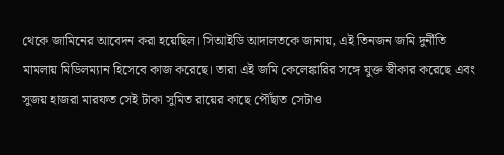থেকে জামিনের আবেদন করা হয়েছিল। সিআইডি আদালতকে জানায়, এই তিনজন জমি দুর্নীতি মামলায় মিডিলম্যান হিসেবে কাজ করেছে। তারা এই জমি কেলেঙ্কারির সঙ্গে যুক্ত স্বীকার করেছে এবং সুজয় হাজরা মারফত সেই টাকা সুমিত রায়ের কাছে পৌঁছাত সেটাও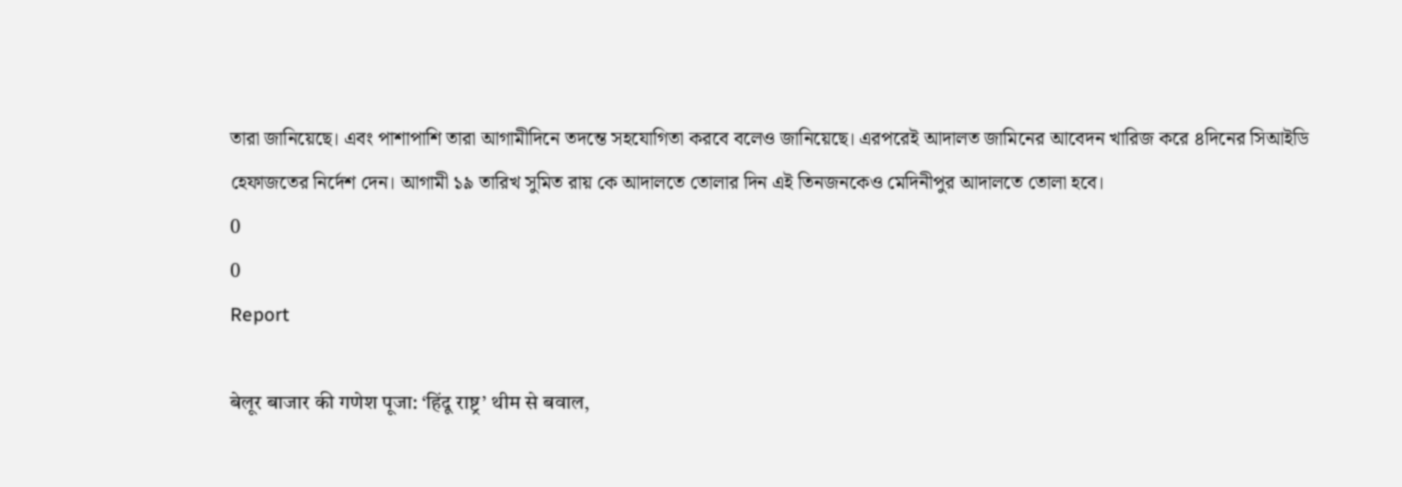তারা জানিয়েছে। এবং পাশাপাশি তারা আগামীদিনে তদন্তে সহযোগিতা করবে বলেও জানিয়েছে। এরপরেই আদালত জামিনের আবেদন খারিজ করে ৪দিনের সিআইডি হেফাজতের নির্দেশ দেন। আগামী ১৯ তারিখ সুমিত রায় কে আদালতে তোলার দিন এই তিনজনকেও মেদিনীপুর আদালতে তোলা হবে।
0
0
Report

बेलूर बाजार की गणेश पूजा: ‘हिंदू राष्ट्र’ थीम से बवाल,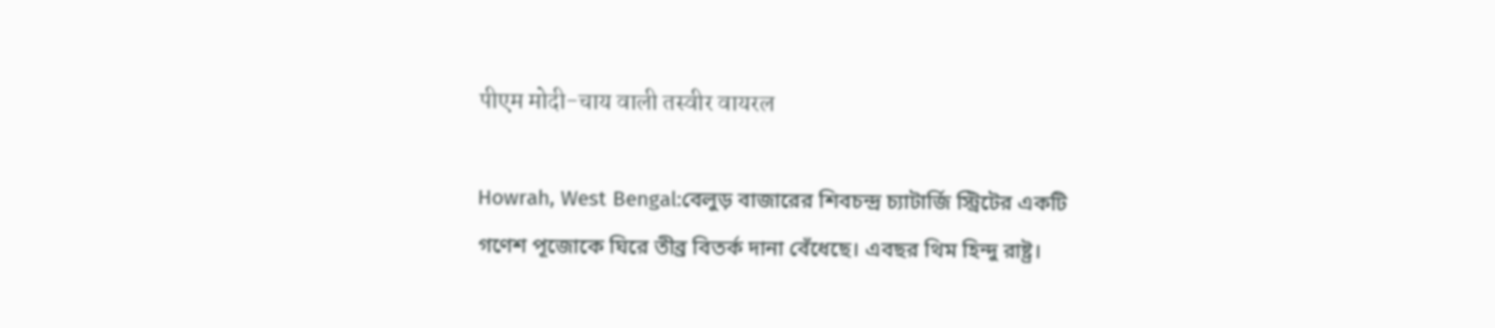पीएम मोदी-चाय वाली तस्वीर वायरल

Howrah, West Bengal:বেলুড় বাজারের শিবচন্দ্র চ্যাটার্জি স্ট্রিটের একটি গণেশ পূজোকে ঘিরে তীব্র বিতর্ক দানা বেঁধেছে। এবছর থিম হিন্দু রাষ্ট্র।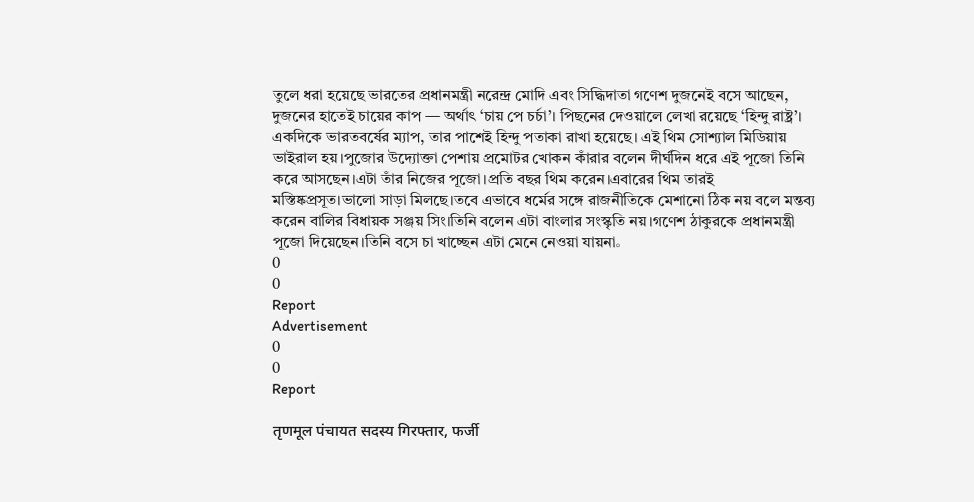তুলে ধরা হয়েছে ভারতের প্রধানমন্ত্রী নরেন্দ্র মোদি এবং সিদ্ধিদাতা গণেশ দুজনেই বসে আছেন, দুজনের হাতেই চায়ের কাপ — অর্থাৎ ‘চায় পে চর্চা’। পিছনের দেওয়ালে লেখা রয়েছে ‘হিন্দু রাষ্ট্র’। একদিকে ভারতবর্ষের ম্যাপ, তার পাশেই হিন্দু পতাকা রাখা হয়েছে। এই থিম সোশ্যাল মিডিয়ায় ভাইরাল হয়।পুজোর উদ্যোক্তা পেশায় প্রমোটর খোকন কাঁরার বলেন দীর্ঘদিন ধরে এই পূজো তিনি করে আসছেন।এটা তাঁর নিজের পূজো।প্রতি বছর থিম করেন।এবারের থিম তারই মস্তিষ্কপ্রসূত।ভালো সাড়া মিলছে।তবে এভাবে ধর্মের সঙ্গে রাজনীতিকে মেশানো ঠিক নয় বলে মন্তব্য করেন বালির বিধায়ক সঞ্জয় সিং।তিনি বলেন এটা বাংলার সংস্কৃতি নয়।গণেশ ঠাকুরকে প্রধানমন্ত্রী পূজো দিয়েছেন।তিনি বসে চা খাচ্ছেন এটা মেনে নেওয়া যায়না。
0
0
Report
Advertisement
0
0
Report

तृणमूल पंचायत सदस्य गिरफ्तार, फर्जी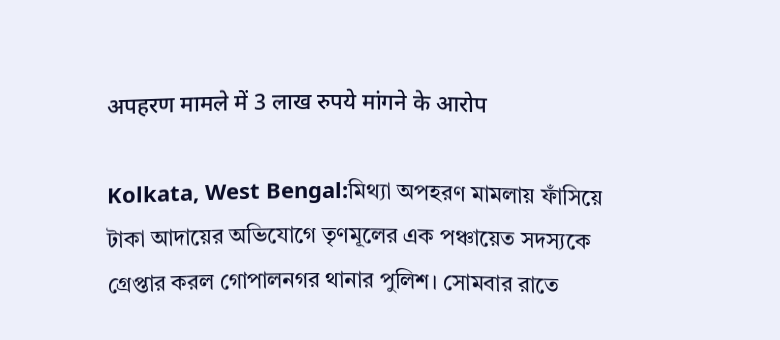अपहरण मामले में 3 लाख रुपये मांगने के आरोप

Kolkata, West Bengal:মিথ্যা অপহরণ মামলায় ফাঁসিয়ে টাকা আদায়ের অভিযোগে তৃণমূলের এক পঞ্চায়েত সদস্যকে গ্রেপ্তার করল গোপালনগর থানার পুলিশ। সোমবার রাতে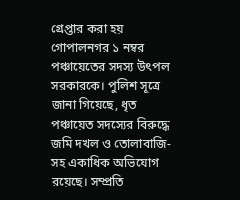গ্রেপ্তার করা হয় গোপালনগর ১ নম্বর পঞ্চায়েতের সদস্য উৎপল সরকারকে। পুলিশ সূত্রে জানা গিয়েছে, ধৃত পঞ্চায়েত সদস্যের বিরুদ্ধে জমি দখল ও তোলাবাজি-সহ একাধিক অভিযোগ রয়েছে। সম্প্রতি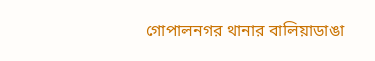গোপালনগর থানার বালিয়াডাঙা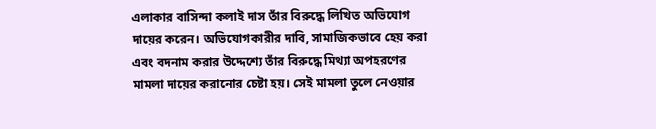এলাকার বাসিন্দা কলাই দাস তাঁর বিরুদ্ধে লিখিত অভিযোগ দায়ের করেন। অভিযোগকারীর দাবি, সামাজিকভাবে হেয় করা এবং বদনাম করার উদ্দেশ্যে তাঁর বিরুদ্ধে মিথ্যা অপহরণের মামলা দায়ের করানোর চেষ্টা হয়। সেই মামলা তুলে নেওয়ার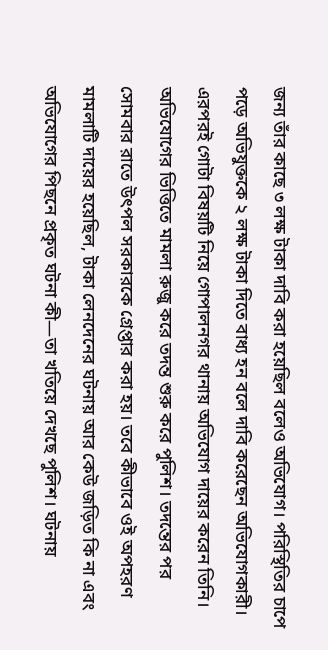জন্য তাঁর কাছে ৩ লক্ষ টাকা দাবি করা হয়েছিল বলেও অভিযোগ। পরিস্থিতির চাপে পড়ে অভিযুক্তকে ২ লক্ষ টাকা দিতে বাধ্য হন বলে দাবি করেছেন অভিযোগকারী। এরপরই গোটা বিষয়টি নিয়ে গোপালনগর থানায় অভিযোগ দায়ের করেন তিনি। অভিযোগের ভিত্তিতে মামলা রুজু করে তদন্ত শুরু করে পুলিশ। তদন্তের পর সোমবার রাতে উৎপল সরকারকে গ্রেপ্তার করা হয়। তবে কীভাবে ওই অপহরণ মামলাটি দায়ের হয়েছিল, টাকা লেনদেনের ঘটনায় আর কেউ জড়িত কি না এবং অভিযোগের পিছনে প্রকৃত ঘটনা কী—তা খতিয়ে দেখছে পুলিশ। ঘটনায়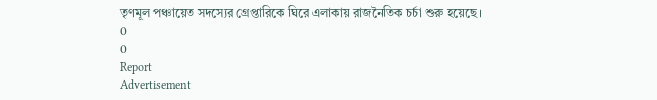তৃণমূল পঞ্চায়েত সদস্যের গ্রেপ্তারিকে ঘিরে এলাকায় রাজনৈতিক চর্চা শুরু হয়েছে।
0
0
Report
Advertisement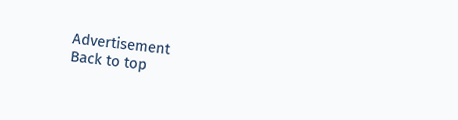Advertisement
Back to top